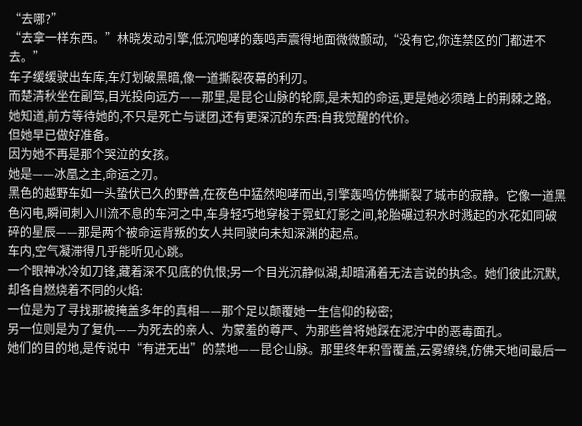“去哪?”
“去拿一样东西。”林晓发动引擎,低沉咆哮的轰鸣声震得地面微微颤动,“没有它,你连禁区的门都进不去。”
车子缓缓驶出车库,车灯划破黑暗,像一道撕裂夜幕的利刃。
而楚清秋坐在副驾,目光投向远方——那里,是昆仑山脉的轮廓,是未知的命运,更是她必须踏上的荆棘之路。
她知道,前方等待她的,不只是死亡与谜团,还有更深沉的东西:自我觉醒的代价。
但她早已做好准备。
因为她不再是那个哭泣的女孩。
她是——冰凰之主,命运之刃。
黑色的越野车如一头蛰伏已久的野兽,在夜色中猛然咆哮而出,引擎轰鸣仿佛撕裂了城市的寂静。它像一道黑色闪电,瞬间刺入川流不息的车河之中,车身轻巧地穿梭于霓虹灯影之间,轮胎碾过积水时溅起的水花如同破碎的星辰——那是两个被命运背叛的女人共同驶向未知深渊的起点。
车内,空气凝滞得几乎能听见心跳。
一个眼神冰冷如刀锋,藏着深不见底的仇恨;另一个目光沉静似湖,却暗涌着无法言说的执念。她们彼此沉默,却各自燃烧着不同的火焰:
一位是为了寻找那被掩盖多年的真相——那个足以颠覆她一生信仰的秘密;
另一位则是为了复仇——为死去的亲人、为蒙羞的尊严、为那些曾将她踩在泥泞中的恶毒面孔。
她们的目的地,是传说中“有进无出”的禁地——昆仑山脉。那里终年积雪覆盖,云雾缭绕,仿佛天地间最后一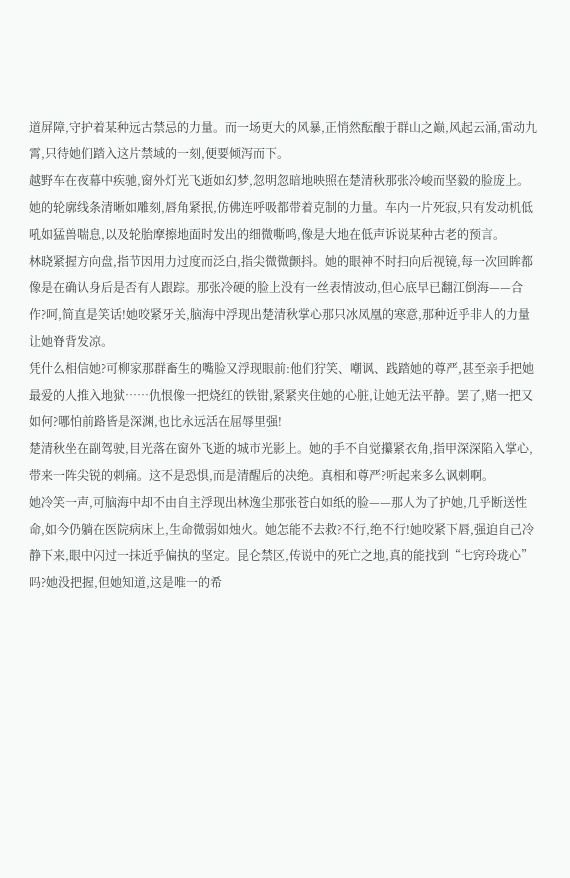道屏障,守护着某种远古禁忌的力量。而一场更大的风暴,正悄然酝酿于群山之巅,风起云涌,雷动九霄,只待她们踏入这片禁域的一刻,便要倾泻而下。
越野车在夜幕中疾驰,窗外灯光飞逝如幻梦,忽明忽暗地映照在楚清秋那张冷峻而坚毅的脸庞上。她的轮廓线条清晰如雕刻,唇角紧抿,仿佛连呼吸都带着克制的力量。车内一片死寂,只有发动机低吼如猛兽喘息,以及轮胎摩擦地面时发出的细微嘶鸣,像是大地在低声诉说某种古老的预言。
林晓紧握方向盘,指节因用力过度而泛白,指尖微微颤抖。她的眼神不时扫向后视镜,每一次回眸都像是在确认身后是否有人跟踪。那张冷硬的脸上没有一丝表情波动,但心底早已翻江倒海——合作?呵,简直是笑话!她咬紧牙关,脑海中浮现出楚清秋掌心那只冰凤凰的寒意,那种近乎非人的力量让她脊背发凉。
凭什么相信她?可柳家那群畜生的嘴脸又浮现眼前:他们狞笑、嘲讽、践踏她的尊严,甚至亲手把她最爱的人推入地狱……仇恨像一把烧红的铁钳,紧紧夹住她的心脏,让她无法平静。罢了,赌一把又如何?哪怕前路皆是深渊,也比永远活在屈辱里强!
楚清秋坐在副驾驶,目光落在窗外飞逝的城市光影上。她的手不自觉攥紧衣角,指甲深深陷入掌心,带来一阵尖锐的刺痛。这不是恐惧,而是清醒后的决绝。真相和尊严?听起来多么讽刺啊。
她冷笑一声,可脑海中却不由自主浮现出林逸尘那张苍白如纸的脸——那人为了护她,几乎断送性命,如今仍躺在医院病床上,生命微弱如烛火。她怎能不去救?不行,绝不行!她咬紧下唇,强迫自己冷静下来,眼中闪过一抹近乎偏执的坚定。昆仑禁区,传说中的死亡之地,真的能找到“七窍玲珑心”吗?她没把握,但她知道,这是唯一的希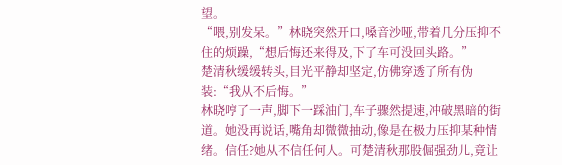望。
“喂,别发呆。”林晓突然开口,嗓音沙哑,带着几分压抑不住的烦躁,“想后悔还来得及,下了车可没回头路。”
楚清秋缓缓转头,目光平静却坚定,仿佛穿透了所有伪装:“我从不后悔。”
林晓哼了一声,脚下一踩油门,车子骤然提速,冲破黑暗的街道。她没再说话,嘴角却微微抽动,像是在极力压抑某种情绪。信任?她从不信任何人。可楚清秋那股倔强劲儿,竟让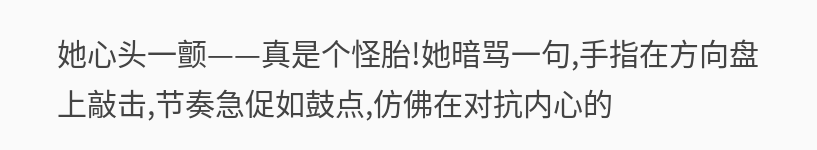她心头一颤——真是个怪胎!她暗骂一句,手指在方向盘上敲击,节奏急促如鼓点,仿佛在对抗内心的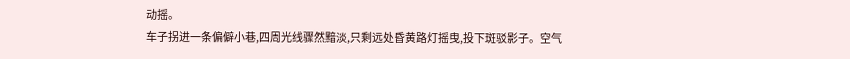动摇。
车子拐进一条偏僻小巷,四周光线骤然黯淡,只剩远处昏黄路灯摇曳,投下斑驳影子。空气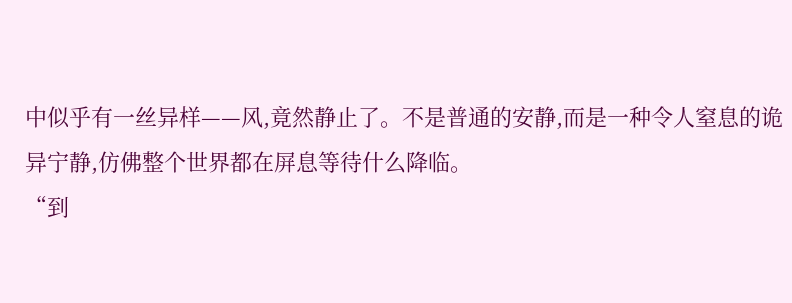中似乎有一丝异样——风,竟然静止了。不是普通的安静,而是一种令人窒息的诡异宁静,仿佛整个世界都在屏息等待什么降临。
“到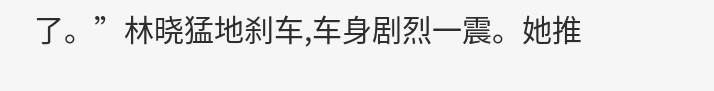了。”林晓猛地刹车,车身剧烈一震。她推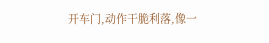开车门,动作干脆利落,像一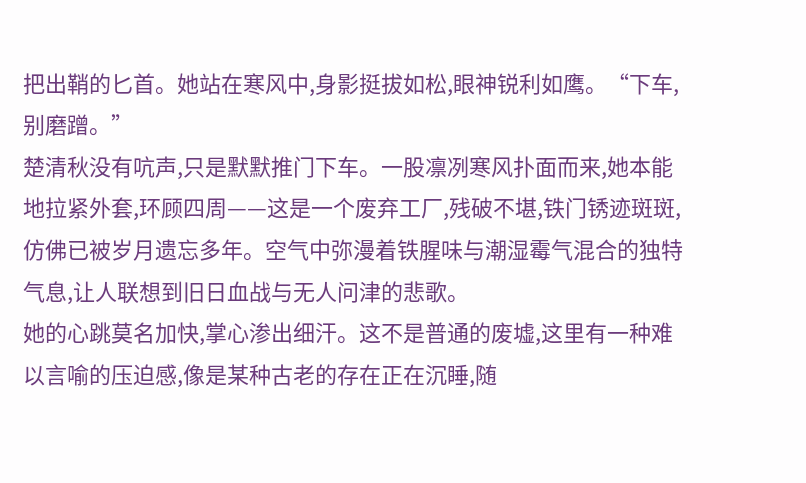把出鞘的匕首。她站在寒风中,身影挺拔如松,眼神锐利如鹰。“下车,别磨蹭。”
楚清秋没有吭声,只是默默推门下车。一股凛冽寒风扑面而来,她本能地拉紧外套,环顾四周——这是一个废弃工厂,残破不堪,铁门锈迹斑斑,仿佛已被岁月遗忘多年。空气中弥漫着铁腥味与潮湿霉气混合的独特气息,让人联想到旧日血战与无人问津的悲歌。
她的心跳莫名加快,掌心渗出细汗。这不是普通的废墟,这里有一种难以言喻的压迫感,像是某种古老的存在正在沉睡,随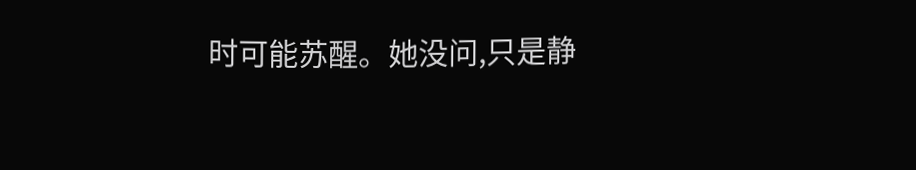时可能苏醒。她没问,只是静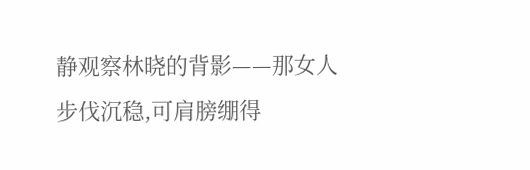静观察林晓的背影——那女人步伐沉稳,可肩膀绷得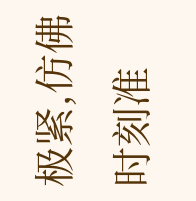极紧,仿佛时刻准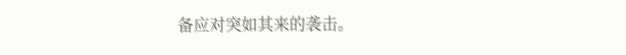备应对突如其来的袭击。